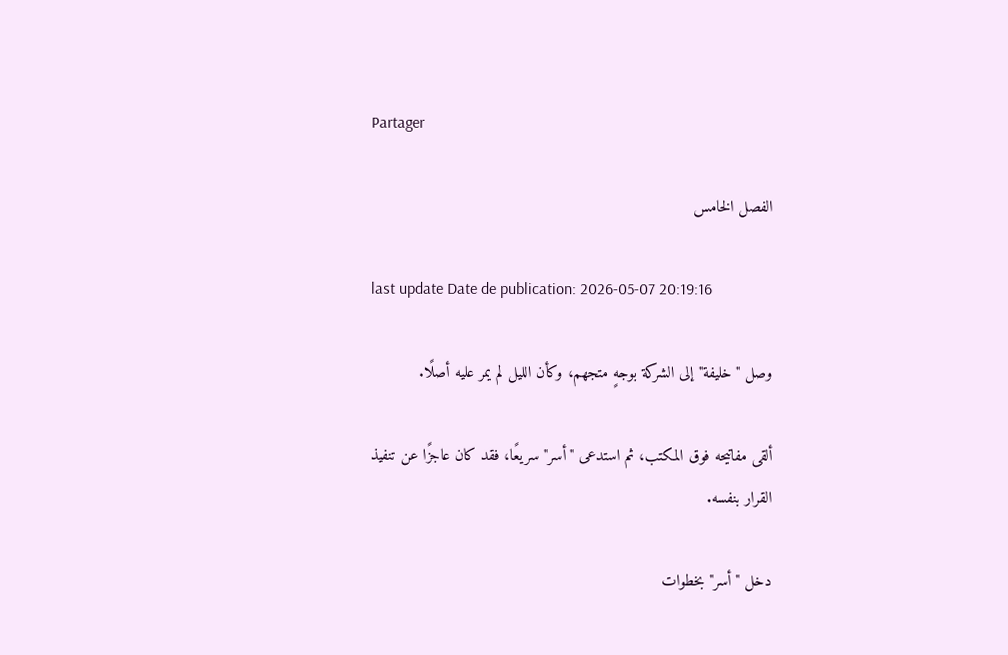Partager

الفصل الخامس

last update Date de publication: 2026-05-07 20:19:16

وصل "خليفة" إلى الشركة بوجهٍ متجهم، وكأن الليل لم يمر عليه أصلًا.

ألقى مفاتيحه فوق المكتب، ثم استدعى "أسر" سريعًا، فقد كان عاجزًا عن تنفيذ القرار بنفسه.

دخل "أسر" بخطوات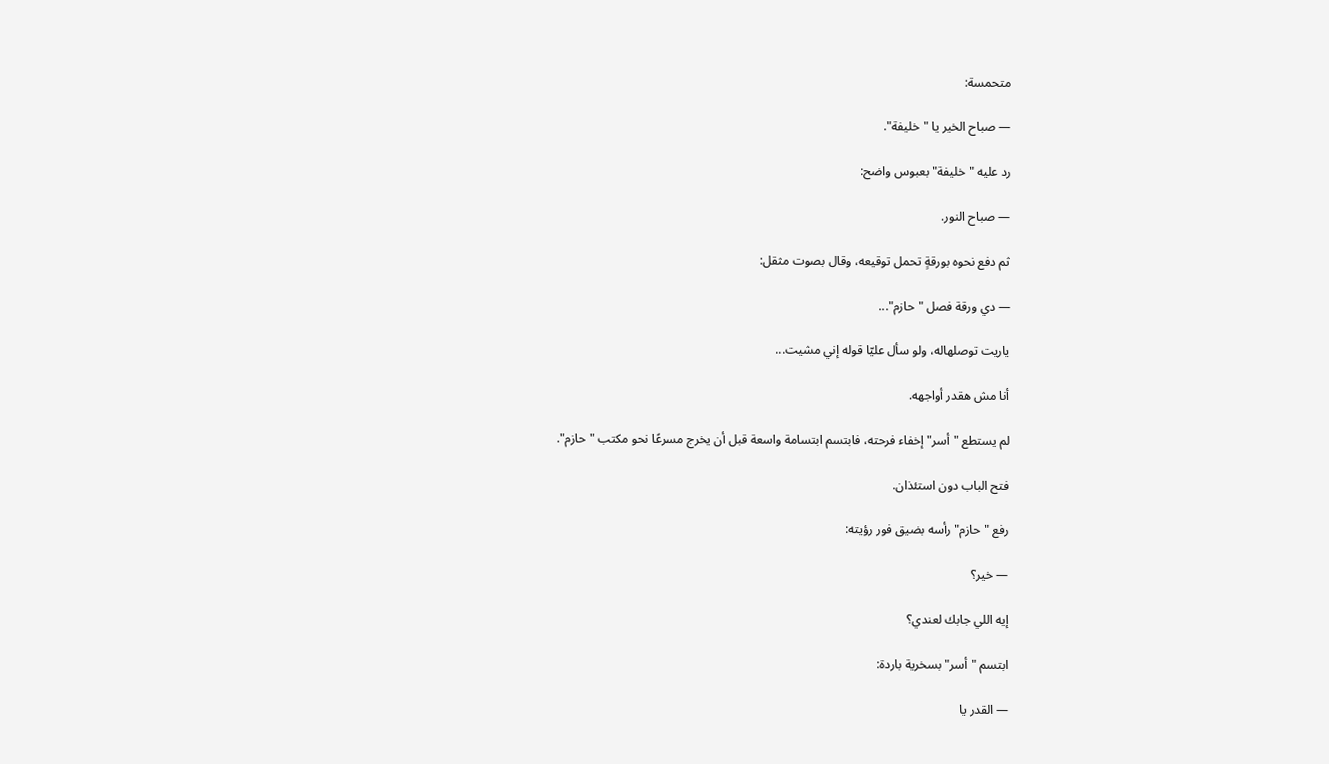متحمسة:

— صباح الخير يا "خليفة".

رد عليه "خليفة" بعبوس واضح:

— صباح النور.

ثم دفع نحوه بورقةٍ تحمل توقيعه، وقال بصوت مثقل:

— دي ورقة فصل "حازم"...

ياريت توصلهاله، ولو سأل عليّا قوله إني مشيت...

أنا مش هقدر أواجهه.

لم يستطع "أسر" إخفاء فرحته، فابتسم ابتسامة واسعة قبل أن يخرج مسرعًا نحو مكتب "حازم".

فتح الباب دون استئذان.

رفع "حازم" رأسه بضيق فور رؤيته:

— خير؟

إيه اللي جابك لعندي؟

ابتسم "أسر" بسخرية باردة:

— القدر يا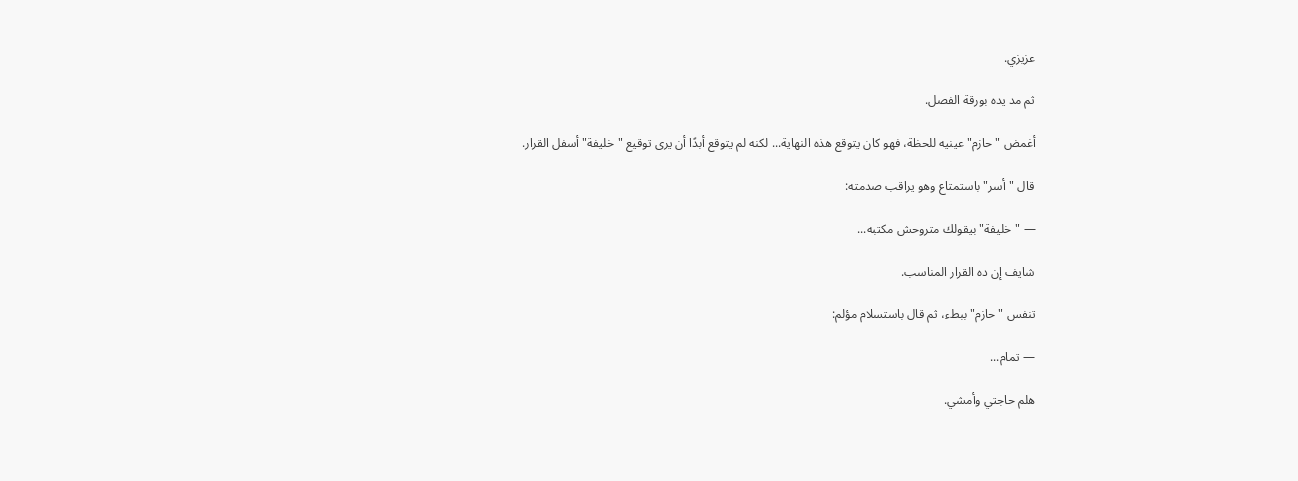عزيزي.

ثم مد يده بورقة الفصل.

أغمض "حازم" عينيه للحظة، فهو كان يتوقع هذه النهاية... لكنه لم يتوقع أبدًا أن يرى توقيع "خليفة" أسفل القرار.

قال "أسر" باستمتاع وهو يراقب صدمته:

— "خليفة" بيقولك متروحش مكتبه...

شايف إن ده القرار المناسب.

تنفس "حازم" ببطء، ثم قال باستسلام مؤلم:

— تمام...

هلم حاجتي وأمشي.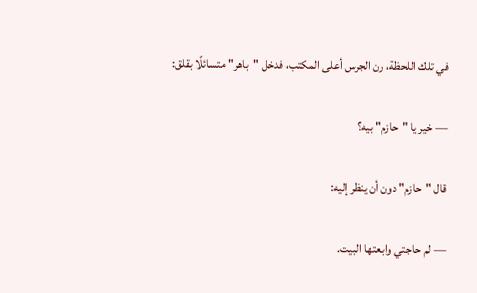في تلك اللحظة، رن الجرس أعلى المكتب، فدخل "باهر" متسائلًا بقلق:

— خير يا "حازم" بيه؟

قال "حازم" دون أن ينظر إليه:

— لم حاجتي وابعتها البيت.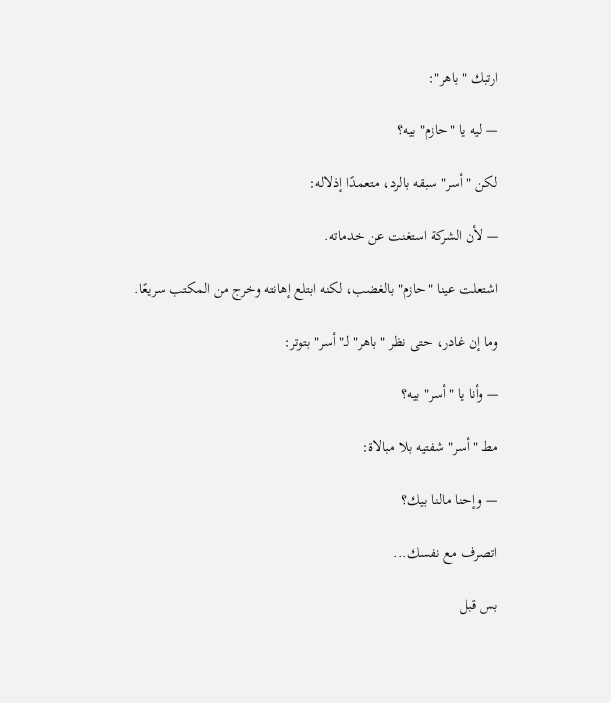ارتبك "باهر":

— ليه يا "حازم" بيه؟

لكن "أسر" سبقه بالرد، متعمدًا إذلاله:

— لأن الشركة استغنت عن خدماته.

اشتعلت عينا "حازم" بالغضب، لكنه ابتلع إهانته وخرج من المكتب سريعًا.

وما إن غادر، حتى نظر "باهر" لـ"أسر" بتوتر:

— وأنا يا "أسر" بيه؟

مط "أسر" شفتيه بلا مبالاة:

— وإحنا مالنا بيك؟

اتصرف مع نفسك...

بس قبل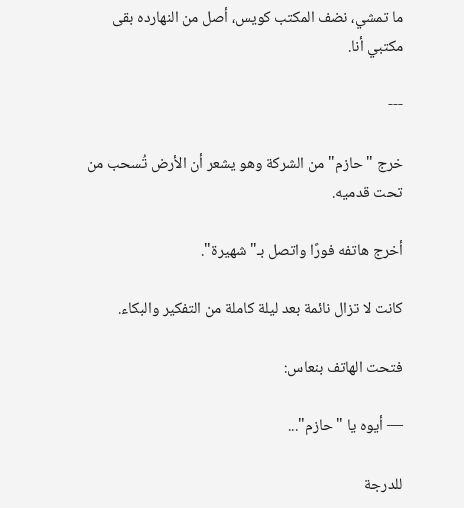ما تمشي، نضف المكتب كويس، أصل من النهارده بقى مكتبي أنا.

---

خرج "حازم" من الشركة وهو يشعر أن الأرض تُسحب من تحت قدميه.

أخرج هاتفه فورًا واتصل بـ"شهيرة".

كانت لا تزال نائمة بعد ليلة كاملة من التفكير والبكاء.

فتحت الهاتف بنعاس:

— أيوه يا "حازم"...

للدرجة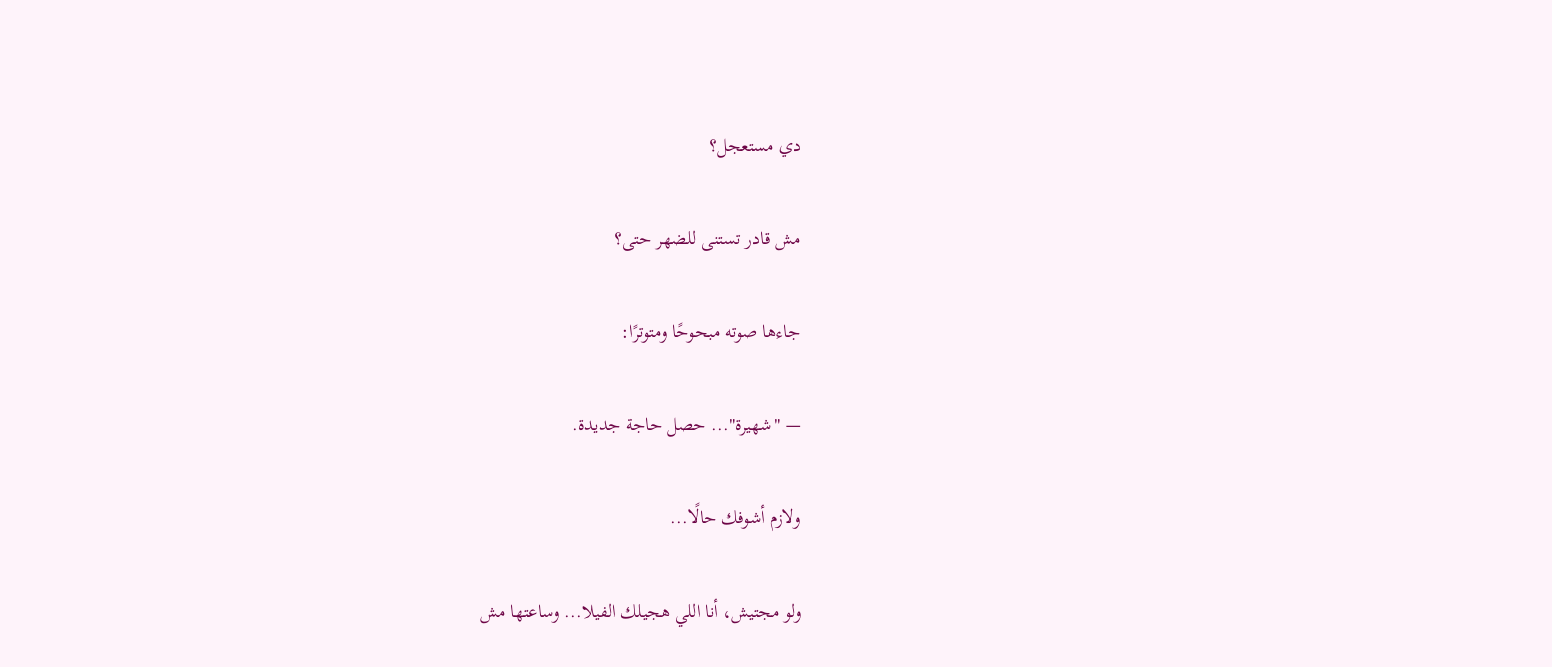دي مستعجل؟

مش قادر تستنى للضهر حتى؟

جاءها صوته مبحوحًا ومتوترًا:

— "شهيرة"... حصل حاجة جديدة.

ولازم أشوفك حالًا...

ولو مجتيش، أنا اللي هجيلك الفيلا... وساعتها مش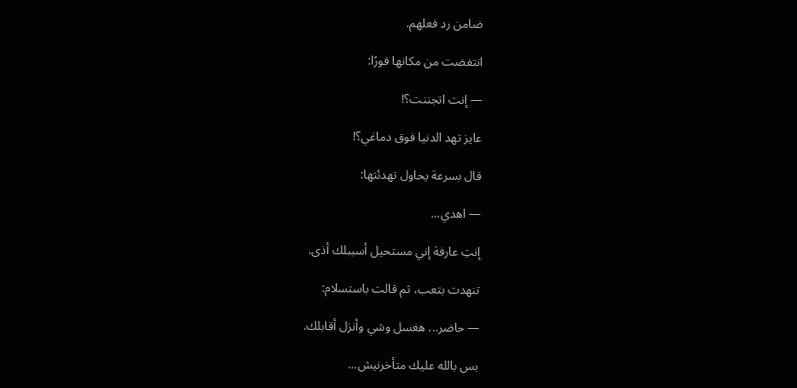ضامن رد فعلهم.

انتفضت من مكانها فورًا:

— إنت اتجننت؟!

عايز تهد الدنيا فوق دماغي؟!

قال بسرعة يحاول تهدئتها:

— اهدي...

إنتِ عارفة إني مستحيل أسببلك أذى.

تنهدت بتعب، ثم قالت باستسلام:

— حاضر... هغسل وشي وأنزل أقابلك.

بس بالله عليك متأخرنيش...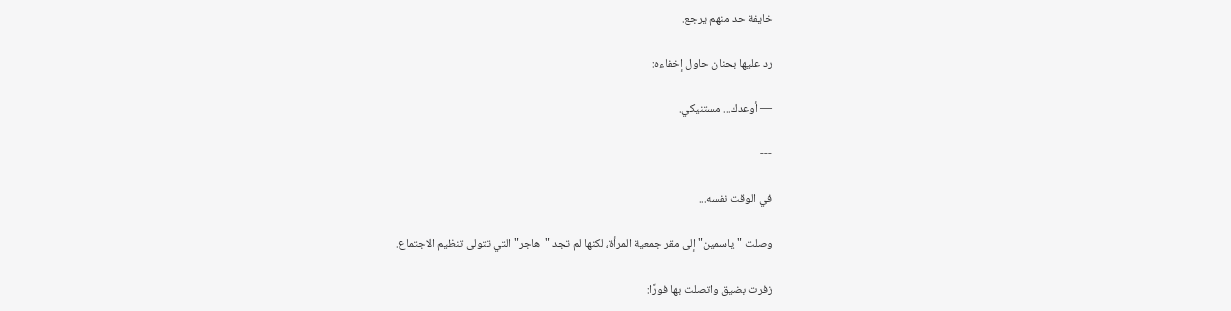خايفة حد منهم يرجع.

رد عليها بحنان حاول إخفاءه:

— أوعدك... مستنيكي.

---

في الوقت نفسه...

وصلت "ياسمين" إلى مقر جمعية المرأة، لكنها لم تجد "هاجر" التي تتولى تنظيم الاجتماع.

زفرت بضيق واتصلت بها فورًا: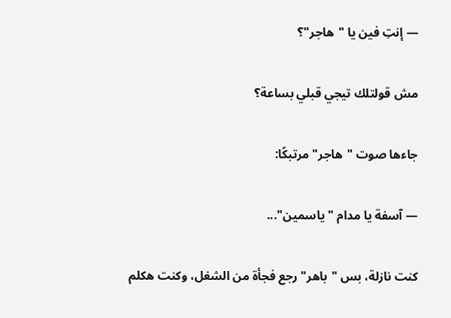— إنتِ فين يا "هاجر"؟

مش قولتلك تيجي قبلي بساعة؟

جاءها صوت "هاجر" مرتبكًا:

— آسفة يا مدام "ياسمين"...

كنت نازلة، بس "باهر" رجع فجأة من الشغل، وكنت هكلم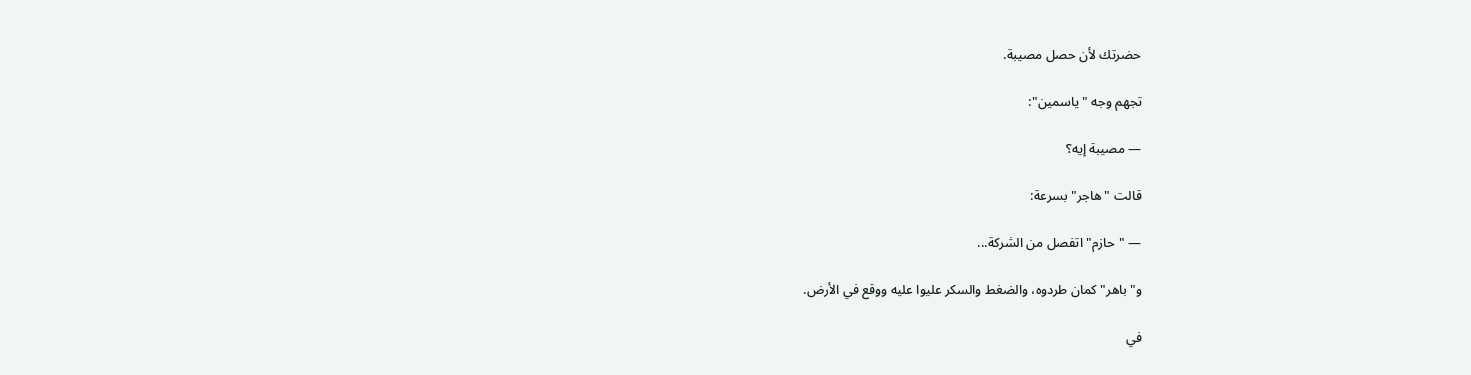حضرتك لأن حصل مصيبة.

تجهم وجه "ياسمين":

— مصيبة إيه؟

قالت "هاجر" بسرعة:

— "حازم" اتفصل من الشركة...

و"باهر" كمان طردوه، والضغط والسكر عليوا عليه ووقع في الأرض.

في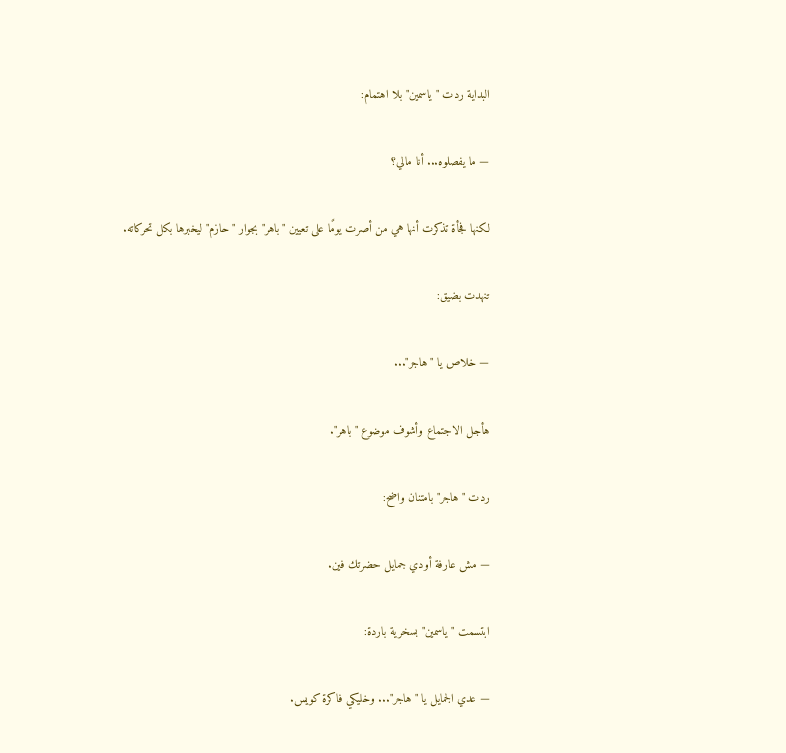البداية ردت "ياسمين" بلا اهتمام:

— ما يفصلوه... أنا مالي؟

لكنها فجأة تذكرت أنها هي من أصرت يومًا على تعيين "باهر" بجوار "حازم" ليخبرها بكل تحركاته.

تنهدت بضيق:

— خلاص يا "هاجر"...

هأجل الاجتماع وأشوف موضوع "باهر".

ردت "هاجر" بامتنان واضح:

— مش عارفة أودي جمايل حضرتك فين.

ابتسمت "ياسمين" بسخرية باردة:

— عدي الجمايل يا "هاجر"... وخليكي فاكرة كويس.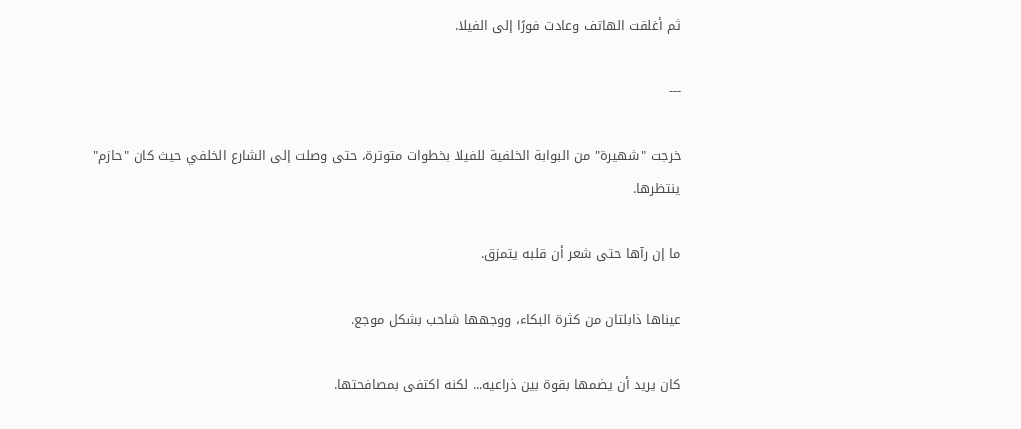ثم أغلقت الهاتف وعادت فورًا إلى الفيلا.

---

خرجت "شهيرة" من البوابة الخلفية للفيلا بخطوات متوترة، حتى وصلت إلى الشارع الخلفي حيث كان "حازم" ينتظرها.

ما إن رآها حتى شعر أن قلبه يتمزق.

عيناها ذابلتان من كثرة البكاء، ووجهها شاحب بشكل موجع.

كان يريد أن يضمها بقوة بين ذراعيه... لكنه اكتفى بمصافحتها.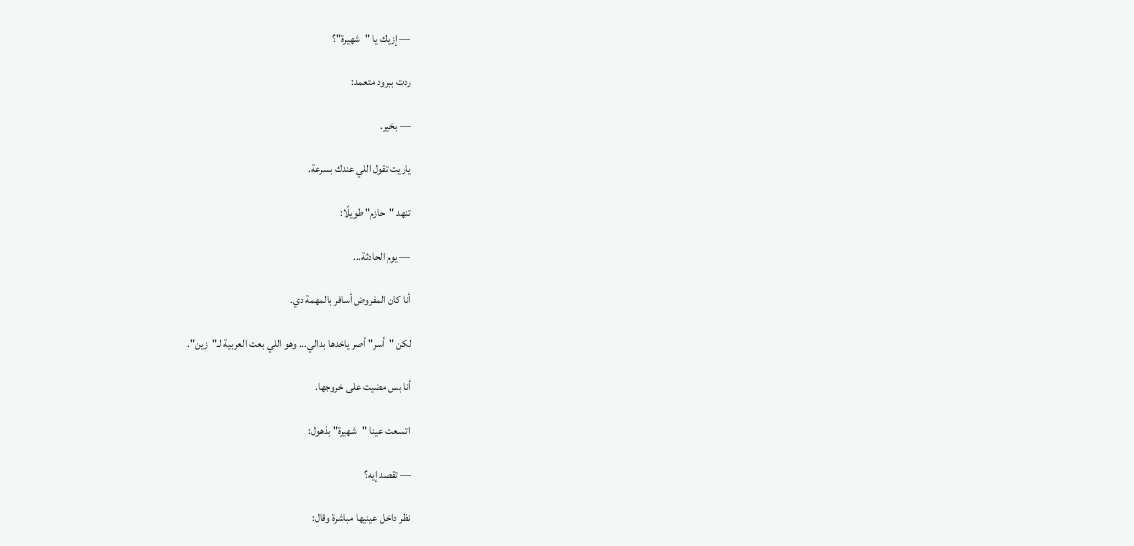— إزيك يا "شهيرة"؟

ردت ببرود متعمد:

— بخير.

ياريت تقول اللي عندك بسرعة.

تنهد "حازم" طويلًا:

— يوم الحادثة...

أنا كان المفروض أسافر بالمهمة دي.

لكن "أسر" أصر ياخدها بدالي... وهو اللي بعت العربية لـ"زين".

أنا بس مضيت على خروجها.

اتسعت عينا "شهيرة" بذهول:

— تقصد إيه؟

نظر داخل عينيها مباشرة وقال: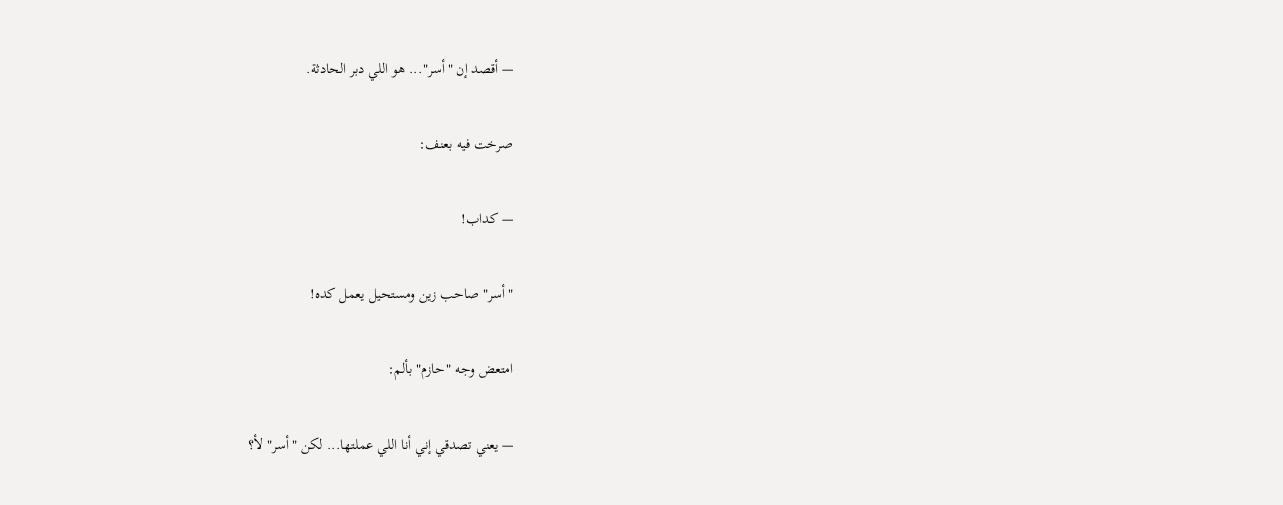— أقصد إن "أسر"... هو اللي دبر الحادثة.

صرخت فيه بعنف:

— كداب!

"أسر" صاحب زين ومستحيل يعمل كده!

امتعض وجه "حازم" بألم:

— يعني تصدقي إني أنا اللي عملتها... لكن "أسر" لأ؟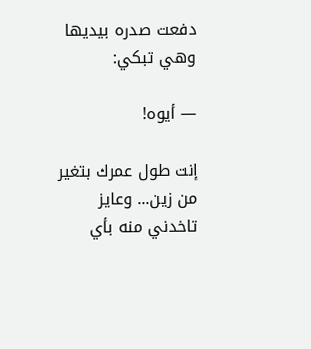دفعت صدره بيديها وهي تبكي:

— أيوه!

إنت طول عمرك بتغير من زين... وعايز تاخدني منه بأي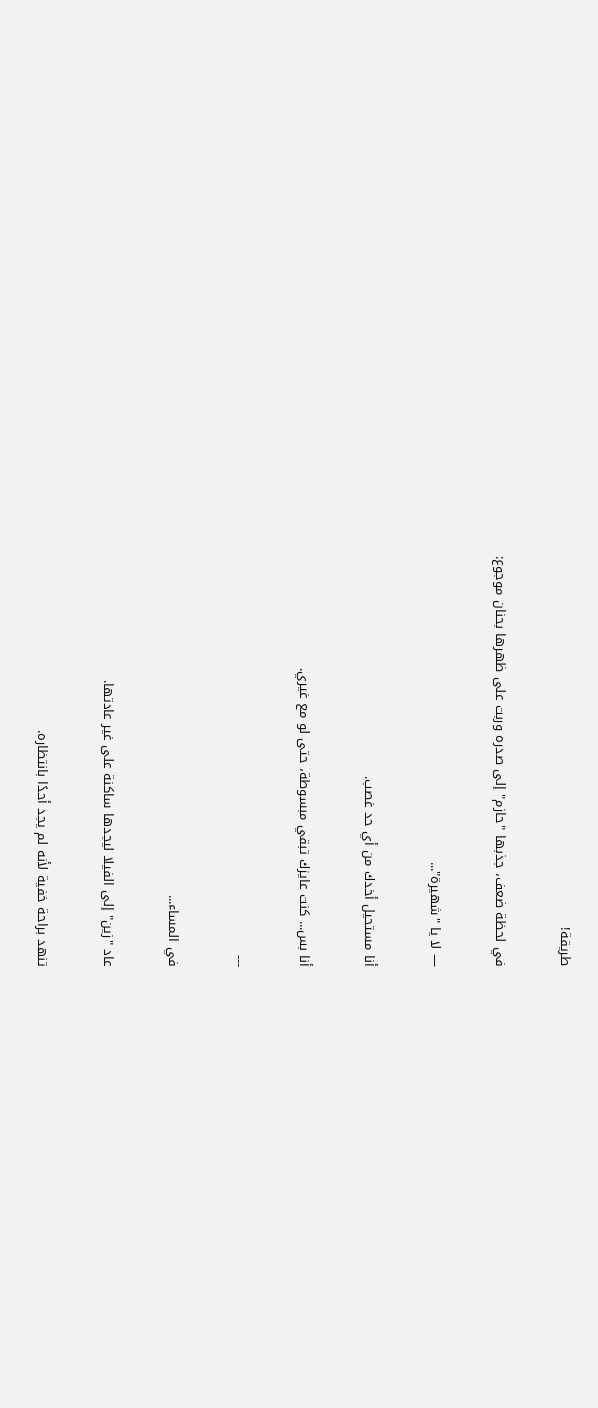طريقة!

في لحظة ضعف، جذبها "حازم" إلى صدره وربت على ظهرها بحنان موجوع:

— لا يا "شهيرة"...

أنا مستحيل أخدك من أي حد غصب.

أنا بس... كنت عايزك تبقي مبسوطة، حتى لو مع غيري.

---

في المساء...

عاد "زين" إلى الفيلا ليجدها ساكنة على غير عادتها.

تنهد براحة خفية لأنه لم يجد أحدًا بانتظاره.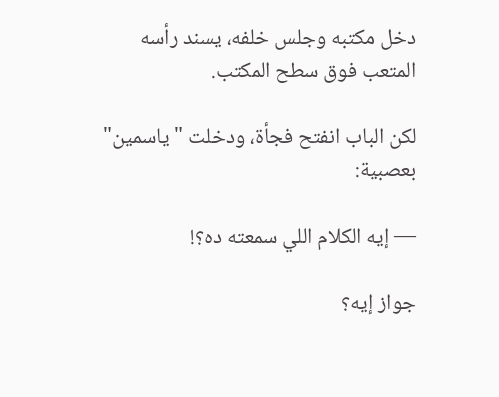دخل مكتبه وجلس خلفه، يسند رأسه المتعب فوق سطح المكتب.

لكن الباب انفتح فجأة، ودخلت "ياسمين" بعصبية:

— إيه الكلام اللي سمعته ده؟!

جواز إيه؟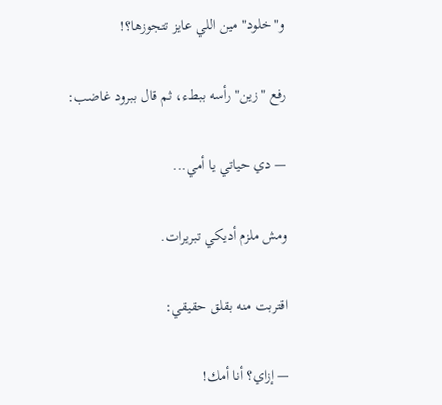و"خلود" مين اللي عايز تتجوزها؟!

رفع "زين" رأسه ببطء، ثم قال ببرود غاضب:

— دي حياتي يا أمي...

ومش ملزم أديكي تبريرات.

اقتربت منه بقلق حقيقي:

— إزاي؟ أنا أمك!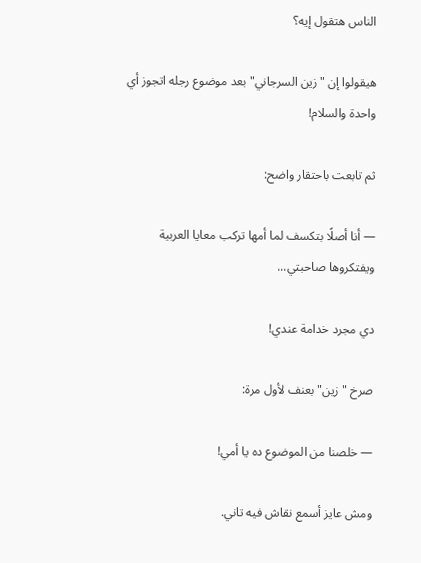الناس هتقول إيه؟

هيقولوا إن "زين السرجاني" بعد موضوع رجله اتجوز أي واحدة والسلام!

ثم تابعت باحتقار واضح:

— أنا أصلًا بتكسف لما أمها تركب معايا العربية ويفتكروها صاحبتي...

دي مجرد خدامة عندي!

صرخ "زين" بعنف لأول مرة:

— خلصنا من الموضوع ده يا أمي!

ومش عايز أسمع نقاش فيه تاني.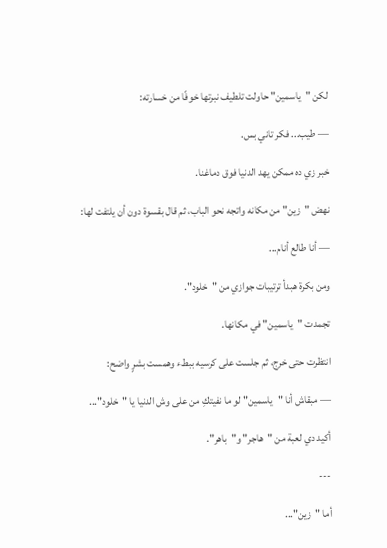لكن "ياسمين" حاولت تلطيف نبرتها خوفًا من خسارته:

— طيب... فكر تاني بس.

خبر زي ده ممكن يهد الدنيا فوق دماغنا.

نهض "زين" من مكانه واتجه نحو الباب، ثم قال بقسوة دون أن يلتفت لها:

— أنا طالع أنام...

ومن بكرة هبدأ ترتيبات جوازي من "خلود".

تجمدت "ياسمين" في مكانها.

انتظرت حتى خرج، ثم جلست على كرسيه ببطء وهمست بشرٍ واضح:

— مبقاش أنا "ياسمين" لو ما نفيتكِ من على وش الدنيا يا "خلود"...

أكيد دي لعبة من "هاجر" و"باهر".

---

أما "زين"...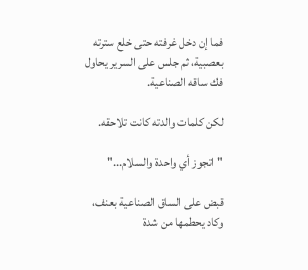فما إن دخل غرفته حتى خلع سترته بعصبية، ثم جلس على السرير يحاول فك ساقه الصناعية.

لكن كلمات والدته كانت تلاحقه.

"اتجوز أي واحدة والسلام..."

قبض على الساق الصناعية بعنف، وكاد يحطمها من شدة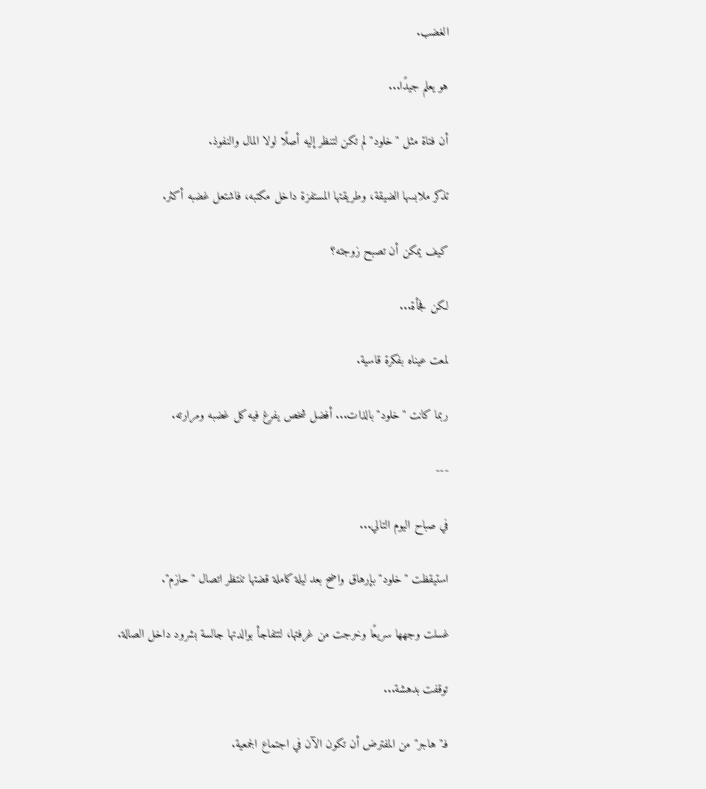الغضب.

هو يعلم جيدًا...

أن فتاة مثل "خلود" لم تكن لتنظر إليه أصلًا لولا المال والنفوذ.

تذكر ملابسها الضيقة، وطريقتها المستفزة داخل مكتبه، فاشتعل غضبه أكثر.

كيف يمكن أن تصبح زوجته؟

لكن فجأة...

لمعت عيناه بفكرة قاسية.

ربما كانت "خلود" بالذات... أفضل شخص يفرغ فيه كل غضبه ومرارته.

---

في صباح اليوم التالي...

استيقظت "خلود" بإرهاق واضح بعد ليلة كاملة قضتها تنتظر اتصال "حازم".

غسلت وجهها سريعًا وخرجت من غرفتها، لتتفاجأ بوالدتها جالسة بشرود داخل الصالة.

توقفت بدهشة...

فـ"هاجر" من المفترض أن تكون الآن في اجتماع الجمعية.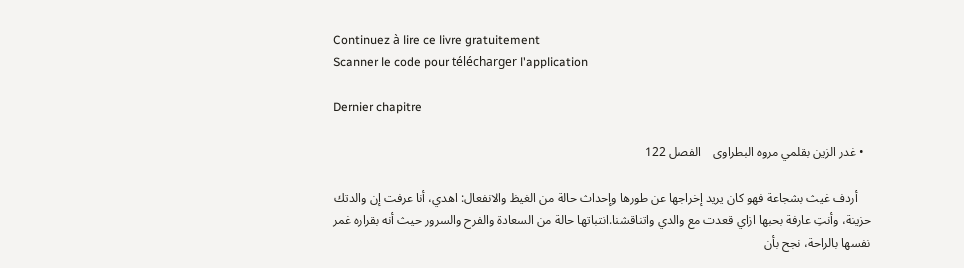Continuez à lire ce livre gratuitement
Scanner le code pour télécharger l'application

Dernier chapitre

  • غدر الزين بقلمي مروه البطراوى    الفصل 122

    أردف غيث بشجاعة فهو كان يريد إخراجها عن طورها وإحداث حالة من الغيظ والانفعال: اهدي، أنا عرفت إن والدتك حزينة، وأنتِ عارفة بحبها ازاي قعدت مع والدي واتناقشنا.انتباتها حالة من السعادة والفرح والسرور حيث أنه بقراره غمر نفسها بالراحة، نجح بأن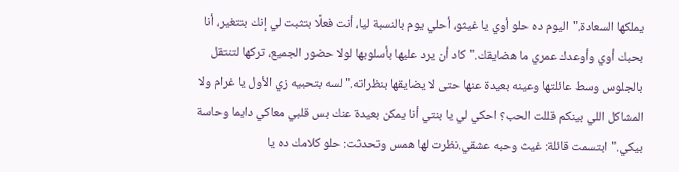يملكها السعادة."اليوم ده حلو أوي يا غيثو، أحلي يوم بالنسبة ليا، أنت فعلًا بتثبت لي إنك بتتغير، أنا بحبك أوي وأوعدك عمري ما هضايقك."كاد أن يرد عليها بأسلوبها لولا حضور الجميع، تركها لتنتقل بالجلوس وسط عائلتها وعينه بعيدة عنها حتى لا يضايقها بنظراته."لسه بتحبيه زي الأول يا غرام ولا المشاكل اللي بينكم قللت الحب؟ احكي لي يا بنتي أنا يمكن بعيدة عنك بس قلبي معاكي دايما وحاسة بيكي."ابتسمت قائلة: غيث وحبه عشقي.نظرت لها همس وتحدثت: حلو كلامك ده يا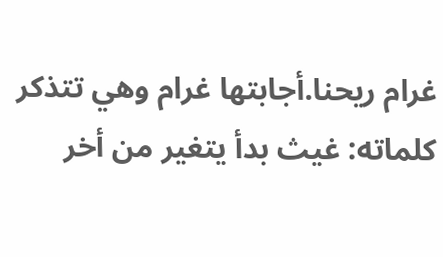غرام ريحنا.أجابتها غرام وهي تتذكر كلماته: غيث بدأ يتغير من أخر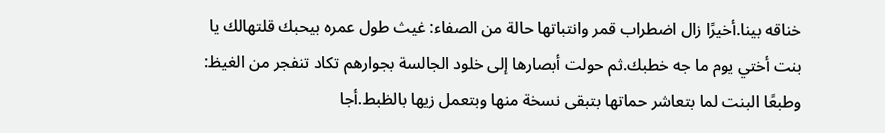خناقه بينا.أخيرًا زال اضطراب قمر وانتباتها حالة من الصفاء: غيث طول عمره بيحبك قلتهالك يا بنت أختي يوم ما جه خطبك.ثم حولت أبصارها إلى خلود الجالسة بجوارهم تكاد تنفجر من الغيظ: وطبعًا البنت لما بتعاشر حماتها بتبقى نسخة منها وبتعمل زيها بالظبط.أجا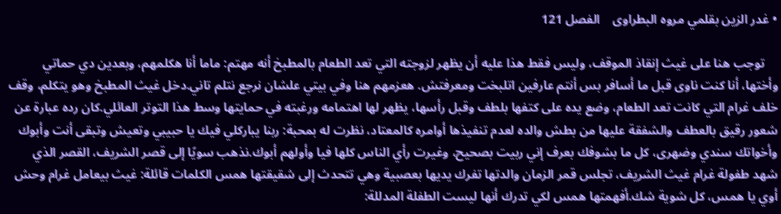• غدر الزين بقلمي مروه البطراوى    الفصل 121

    توجب هنا على غيث إنقاذ الموقف، وليس فقط هذا عليه أن يظهر لزوجته التي تعد الطعام بالمطبخ أنه مهتم: ماما أنا هكلمهم، وبعدين دي حماتي وأختها، أنا كنت ناوى قبل ما أسافر بس أنتم عارفين اتلبخت ومعرفتش. هعزمهم هنا وفي بيتي علشان نرجع نتلم تاني.دخل غيث المطبخ وهو يتكلم، وقف خلف غرام التي كانت تعد الطعام، وضع يده على كتفها بلطف وقبل رأسها، يظهر لها اهتمامه ورغبته في حمايتها وسط هذا التوتر العائلي.كان رده عبارة عن شعور رقيق بالعطف والشفقة عليها من بطش والده لعدم تنفيذها أوامره كالمعتاد، نظرت له بمحبة: ربنا يباركلي فيك يا حبيبي وتعيش وتبقى أنت وأبوك وأخواتك سندي وضهرى، كل ما بشوفك بعرف إني ربيت بصحيح، وغيرت رأي الناس كلها فيا وأولهم أبوك.نذهب سويًا إلى قصر الشريف، القصر الذي شهد طفولة غرام غيث الشريف، تجلس قمر الزمان والدتها تفرك يديها بعصبية وهي تتحدث إلى شقيقتها همس الكلمات قائلة: غيث بيعامل غرام وحش أوي يا همس، كل شوية شك.أفهمتها همس لكي تدرك أنها ليست الطفلة المدللة: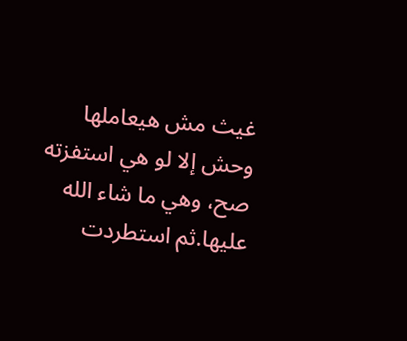غيث مش هيعاملها وحش إلا لو هي استفزته صح، وهي ما شاء الله عليها.ثم استطردت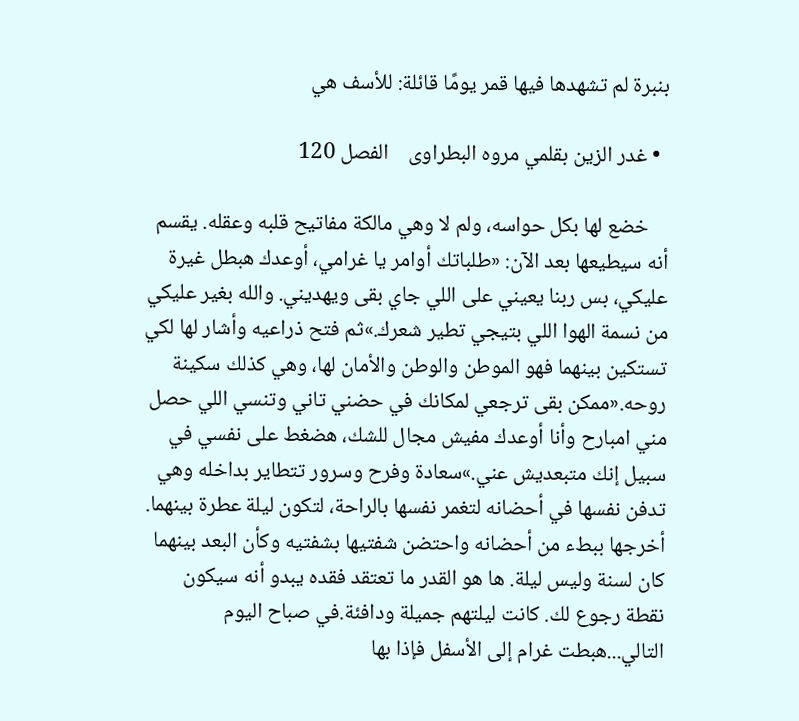بنبرة لم تشهدها فيها قمر يومًا قائلة: للأسف هي

  • غدر الزين بقلمي مروه البطراوى    الفصل 120

    خضع لها بكل حواسه، ولم لا وهي مالكة مفاتيح قلبه وعقله. يقسم أنه سيطيعها بعد الآن: «طلباتك أوامر يا غرامي، أوعدك هبطل غيرة عليكي، بس ربنا يعيني على اللي جاي بقى ويهديني. والله بغير عليكي من نسمة الهوا اللي بتيجي تطير شعرك.»ثم فتح ذراعيه وأشار لها لكي تستكين بينهما فهو الموطن والوطن والأمان لها، وهي كذلك سكينة روحه.«ممكن بقى ترجعي لمكانك في حضني تاني وتنسي اللي حصل مني امبارح وأنا أوعدك مفيش مجال للشك، هضغط على نفسي في سبيل إنك متبعديش عني.»سعادة وفرح وسرور تتطاير بداخله وهي تدفن نفسها في أحضانه لتغمر نفسها بالراحة، لتكون ليلة عطرة بينهما. أخرجها ببطء من أحضانه واحتضن شفتيها بشفتيه وكأن البعد بينهما كان لسنة وليس ليلة. ها هو القدر ما تعتقد فقده يبدو أنه سيكون نقطة رجوع لك. كانت ليلتهم جميلة ودافئة.في صباح اليوم التالي...هبطت غرام إلى الأسفل فإذا بها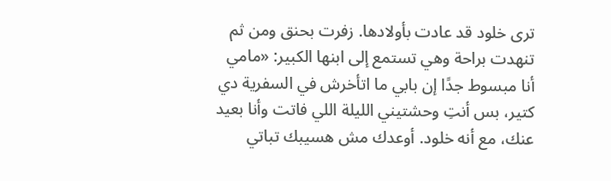ترى خلود قد عادت بأولادها. زفرت بحنق ومن ثم تنهدت براحة وهي تستمع إلى ابنها الكبير: «مامي أنا مبسوط جدًا إن بابي ما اتأخرش في السفرية دي كتير، بس أنتِ وحشتيني الليلة اللي فاتت وأنا بعيد عنك، مع أنه خلود. أوعدك مش هسيبك تباتي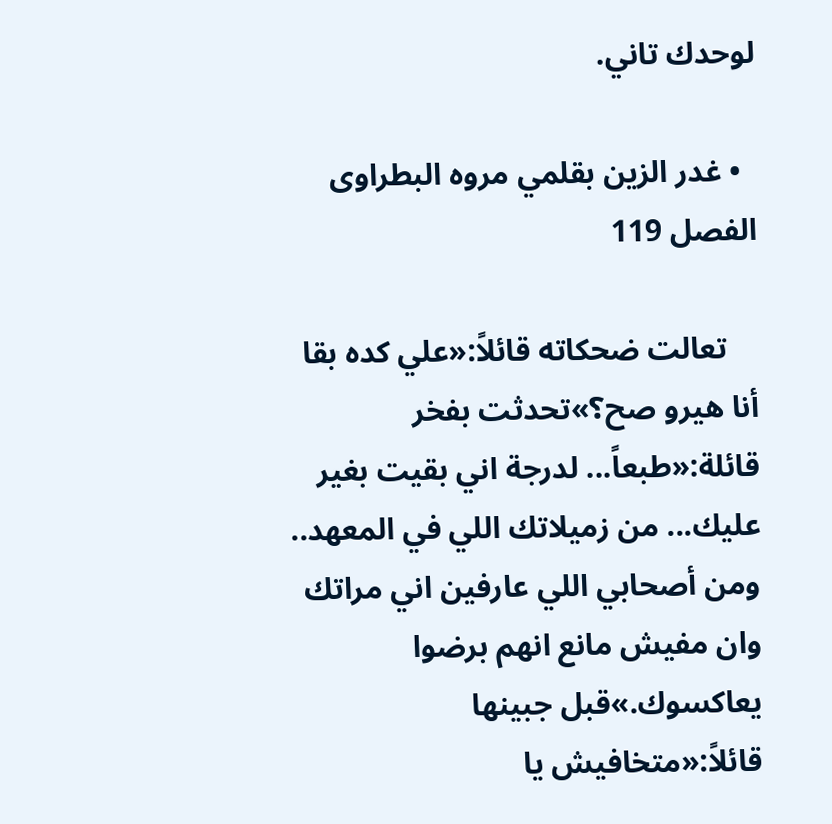لوحدك تاني.

  • غدر الزين بقلمي مروه البطراوى    الفصل 119

    تعالت ضحكاته قائلاً:«علي كده بقا أنا هيرو صح؟»تحدثت بفخر قائلة:«طبعاً... لدرجة اني بقيت بغير عليك... من زميلاتك اللي في المعهد.. ومن أصحابي اللي عارفين اني مراتك وان مفيش مانع انهم برضوا يعاكسوك.»قبل جبينها قائلاً:«متخافيش يا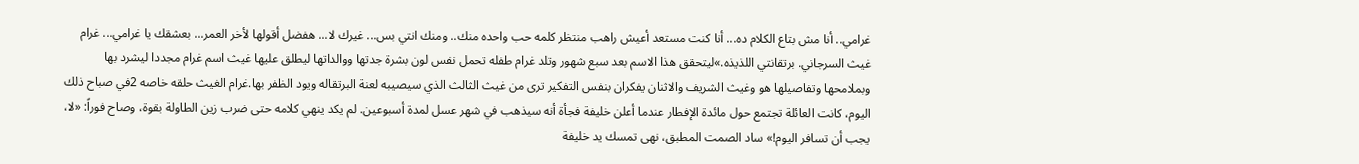غرامي.. أنا مش بتاع الكلام ده... أنا كنت مستعد أعيش راهب منتظر كلمه حب واحده منك.. ومنك انتي بس... غيرك لا... هفضل أقولها لأخر العمر... بعشقك يا غرامي... غرام غيث السرجاني. برتقانتي اللذيذه.»ليتحقق هذا الاسم بعد سبع شهور وتلد غرام طفله تحمل نفس لون بشرة جدتها ووالداتها ليطلق عليها غيث اسم غرام مجددا ليشرد بها وبملامحها وتفاصيلها هو وغيث الشريف والاثنان يفكران بنفس التفكير ترى من غيث الثالث الذي سيصيبه لعنة البرتقاله ويود الظفر بها.غرام الغيث حلقه خاصه 2في صباح ذلك اليوم، كانت العائلة تجتمع حول مائدة الإفطار عندما أعلن خليفة فجأة أنه سيذهب في شهر عسل لمدة أسبوعين. لم يكد ينهي كلامه حتى ضرب زين الطاولة بقوة، وصاح فوراً: «لا، يجب أن تسافر اليوم!» ساد الصمت المطبق، نهى تمسك يد خليفة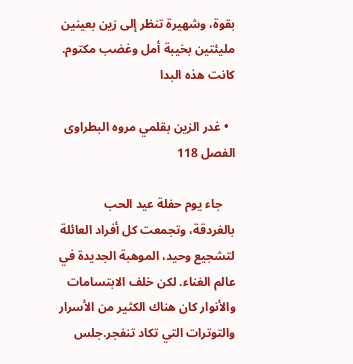بقوة، وشهيرة تنظر إلى زين بعينين مليئتين بخيبة أمل وغضب مكتوم. كانت هذه البدا

  • غدر الزين بقلمي مروه البطراوى    الفصل 118

    جاء يوم حفلة عيد الحب بالغردقة، وتجمعت كل أفراد العائلة لتشجيع وحيد، الموهبة الجديدة في عالم الغناء. لكن خلف الابتسامات والأنوار كان هناك الكثير من الأسرار والتوترات التي تكاد تنفجر.جلس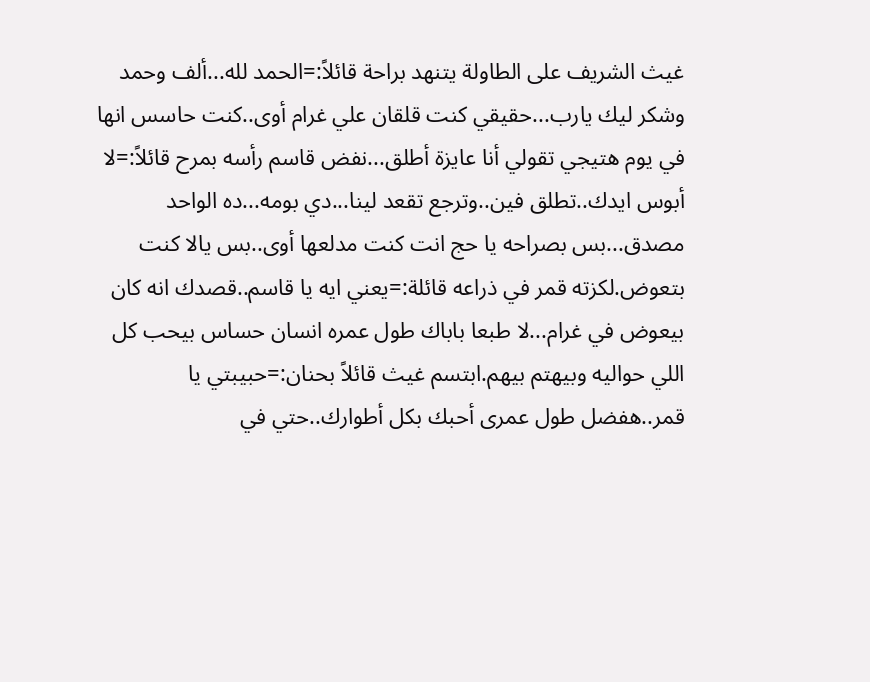غيث الشريف على الطاولة يتنهد براحة قائلاً:=الحمد لله...ألف وحمد وشكر ليك يارب...حقيقي كنت قلقان علي غرام أوى..كنت حاسس انها في يوم هتيجي تقولي أنا عايزة أطلق...نفض قاسم رأسه بمرح قائلاً:=لا أبوس ايدك..تطلق فين..وترجع تقعد لينا...دي بومه...ده الواحد مصدق...بس بصراحه يا حج انت كنت مدلعها أوى..بس يالا كنت بتعوض.لكزته قمر في ذراعه قائلة:=يعني ايه يا قاسم..قصدك انه كان بيعوض في غرام...لا طبعا باباك طول عمره انسان حساس بيحب كل اللي حواليه وبيهتم بيهم.ابتسم غيث قائلاً بحنان:=حبيبتي يا قمر..هفضل طول عمرى أحبك بكل أطوارك..حتي في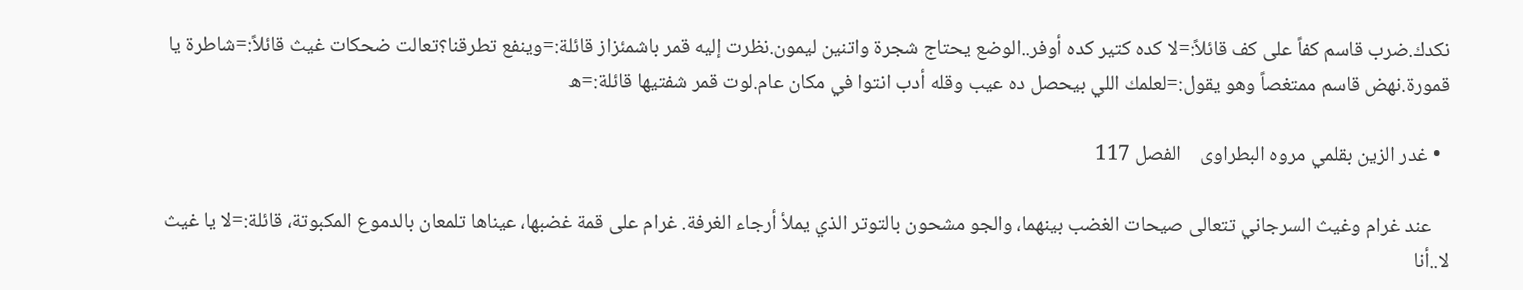نكدك.ضرب قاسم كفاً على كف قائلاً:=لا كده كتير كده أوفر..الوضع يحتاج شجرة واتنين ليمون.نظرت إليه قمر باشمئزاز قائلة:=وينفع تطرقنا؟تعالت ضحكات غيث قائلاً:=شاطرة يا قمورة.نهض قاسم ممتغصاً وهو يقول:=لعلمك اللي بيحصل ده عيب وقله أدب انتوا في مكان عام.لوت قمر شفتيها قائلة:=ه

  • غدر الزين بقلمي مروه البطراوى    الفصل 117

    عند غرام وغيث السرجاني تتعالى صيحات الغضب بينهما، والجو مشحون بالتوتر الذي يملأ أرجاء الغرفة. غرام على قمة غضبها، عيناها تلمعان بالدموع المكبوتة، قائلة:=لا يا غيث لا..أنا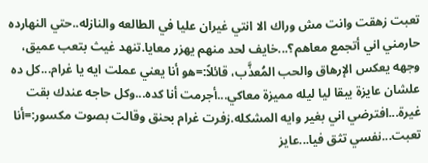تعبت زهقت وانت مش وراك الا انتي غيران عليا في الطالعه والنازله..حتي النهارده حارمني اني أتجمع معاهم؟...خايف لحد منهم يهزر معايا.تنهد غيث بتعب عميق، وجهه يعكس الإرهاق والحب المُعذَّب، قائلاً:=هو أنا يعني عملت ايه يا غرام...كل ده علشان عايزة يبقا ليا ليله مميزة معاكي...أجرمت أنا كده...وكل حاجه عندك بقت غيرة...افترضي اني بغير وايه المشكله.زفرت غرام بحنق وقالت بصوت مكسور:=أنا تعبت...نفسي تثق فيا...عايز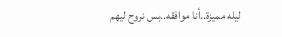ليله مميزة..أنا موافقه..بس نروح ليهم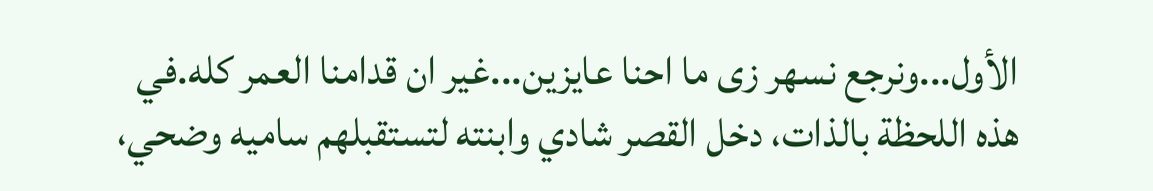الأول...ونرجع نسهر زى ما احنا عايزين...غير ان قدامنا العمر كله.في هذه اللحظة بالذات، دخل القصر شادي وابنته لتستقبلهم ساميه وضحي،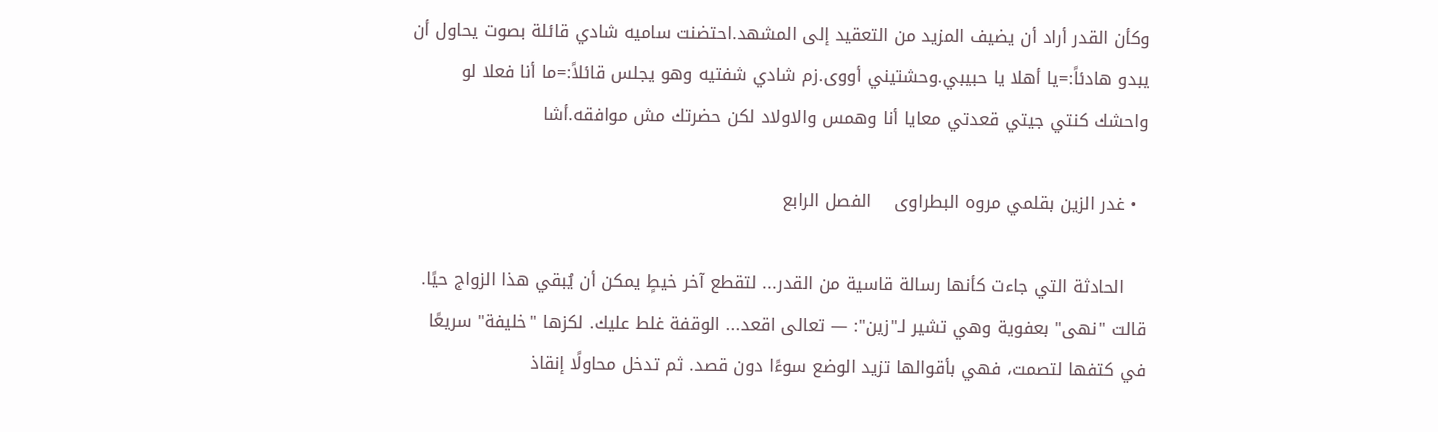وكأن القدر أراد أن يضيف المزيد من التعقيد إلى المشهد.احتضنت ساميه شادي قائلة بصوت يحاول أن يبدو هادئاً:=يا أهلا يا حبيبي.وحشتيني أووى.زم شادي شفتيه وهو يجلس قائلاً:=ما أنا فعلا لو واحشك كنتي جيتي قعدتي معايا أنا وهمس والاولاد لكن حضرتك مش موافقه.أشا

  • غدر الزين بقلمي مروه البطراوى    الفصل الرابع

    الحادثة التي جاءت كأنها رسالة قاسية من القدر... لتقطع آخر خيطٍ يمكن أن يُبقي هذا الزواج حيًا. قالت "نهى" بعفوية وهي تشير لـ"زين": — تعالى اقعد... الوقفة غلط عليك. لكزها "خليفة" سريعًا في كتفها لتصمت، فهي بأقوالها تزيد الوضع سوءًا دون قصد. ثم تدخل محاولًا إنقاذ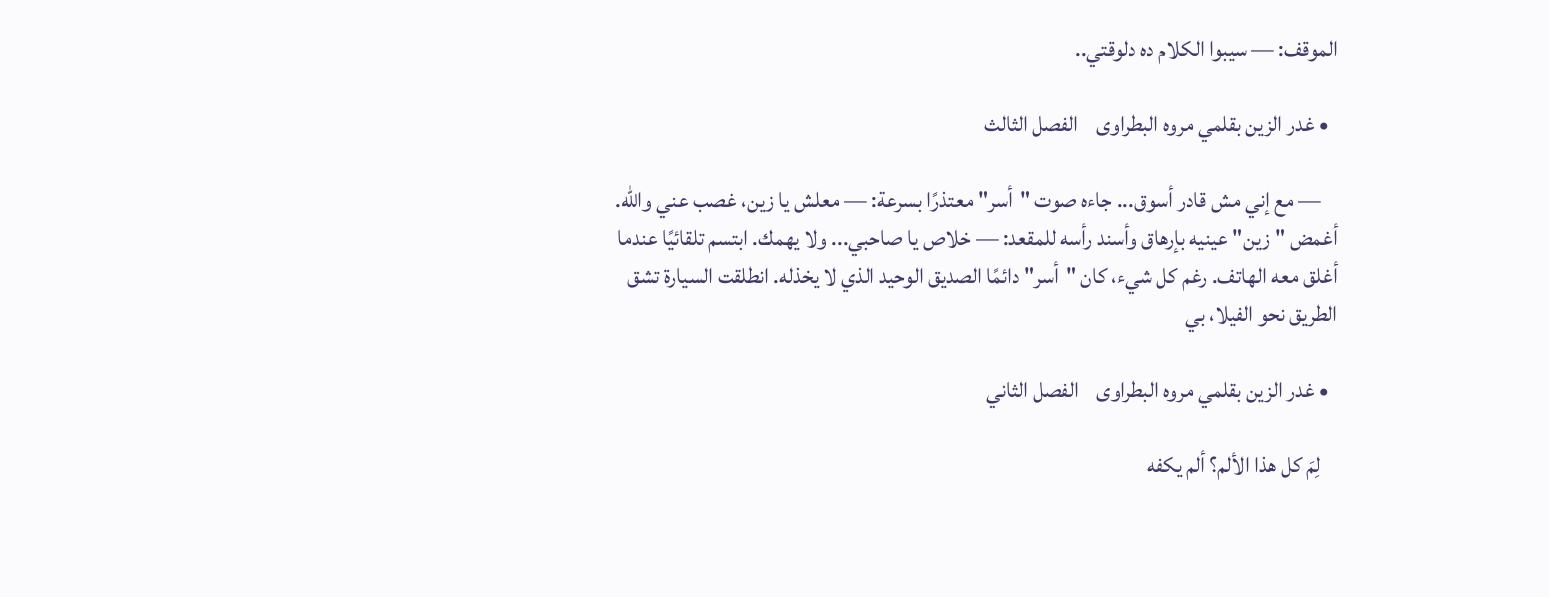الموقف: — سيبوا الكلام ده دلوقتي..

  • غدر الزين بقلمي مروه البطراوى    الفصل الثالث

    — مع إني مش قادر أسوق... جاءه صوت "أسر" معتذرًا بسرعة: — معلش يا زين، غصب عني والله. أغمض "زين" عينيه بإرهاق وأسند رأسه للمقعد: — خلاص يا صاحبي... ولا يهمك. ابتسم تلقائيًا عندما أغلق معه الهاتف. رغم كل شيء، كان "أسر" دائمًا الصديق الوحيد الذي لا يخذله. انطلقت السيارة تشق الطريق نحو الفيلا، بي

  • غدر الزين بقلمي مروه البطراوى    الفصل الثاني

    لِمَ كل هذا الألم؟ ألم يكفه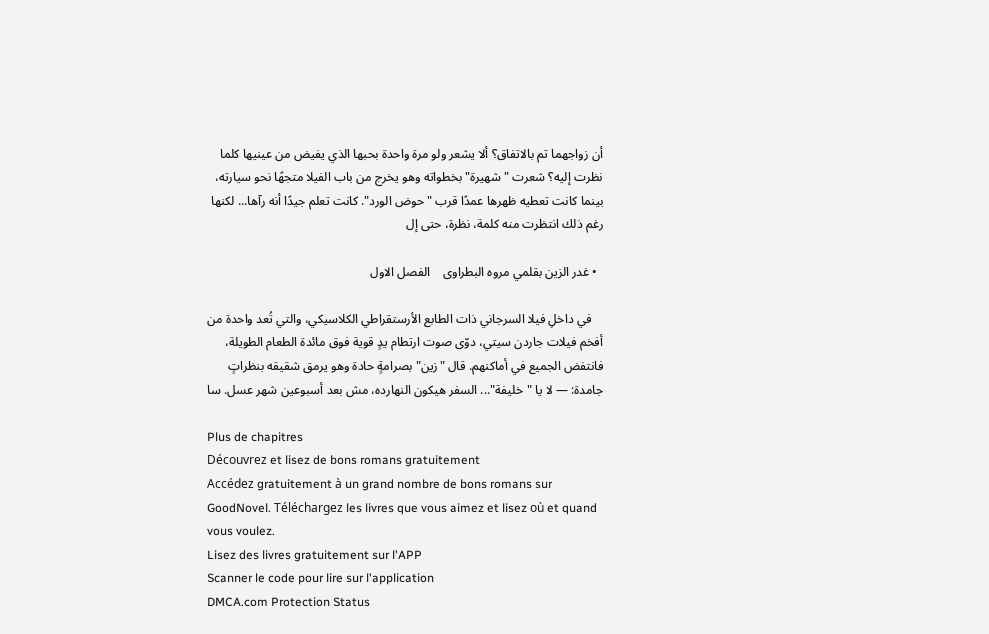أن زواجهما تم بالاتفاق؟ ألا يشعر ولو مرة واحدة بحبها الذي يفيض من عينيها كلما نظرت إليه؟ شعرت "شهيرة" بخطواته وهو يخرج من باب الفيلا متجهًا نحو سيارته، بينما كانت تعطيه ظهرها عمدًا قرب "حوض الورد". كانت تعلم جيدًا أنه رآها... لكنها رغم ذلك انتظرت منه كلمة، نظرة، حتى إل

  • غدر الزين بقلمي مروه البطراوى    الفصل الاول

    في داخلِ فيلا السرجاني ذات الطابع الأرستقراطي الكلاسيكي، والتي تُعد واحدة من أفخم فيلات جاردن سيتي، دوّى صوت ارتطام يدٍ قوية فوق مائدة الطعام الطويلة، فانتفض الجميع في أماكنهم. قال "زين" بصرامةٍ حادة وهو يرمق شقيقه بنظراتٍ جامدة: — لا يا "خليفة"... السفر هيكون النهارده، مش بعد أسبوعين شهر عسل. سا

Plus de chapitres
Découvrez et lisez de bons romans gratuitement
Accédez gratuitement à un grand nombre de bons romans sur GoodNovel. Téléchargez les livres que vous aimez et lisez où et quand vous voulez.
Lisez des livres gratuitement sur l'APP
Scanner le code pour lire sur l'application
DMCA.com Protection Status